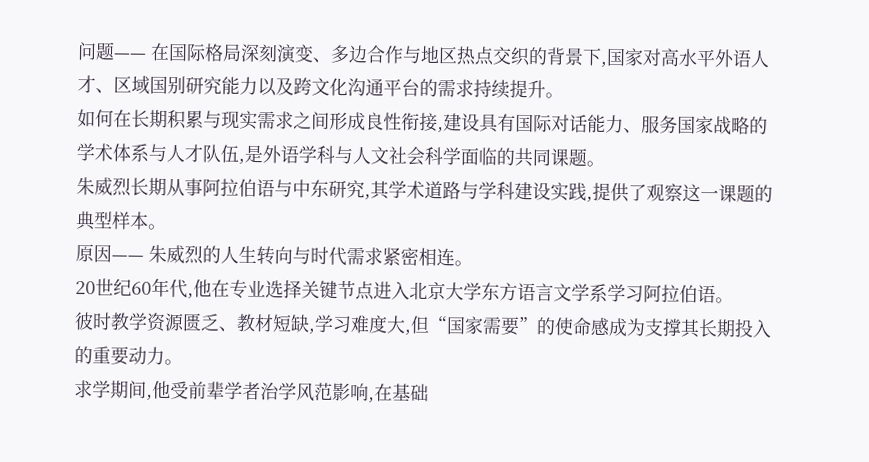问题—— 在国际格局深刻演变、多边合作与地区热点交织的背景下,国家对高水平外语人才、区域国别研究能力以及跨文化沟通平台的需求持续提升。
如何在长期积累与现实需求之间形成良性衔接,建设具有国际对话能力、服务国家战略的学术体系与人才队伍,是外语学科与人文社会科学面临的共同课题。
朱威烈长期从事阿拉伯语与中东研究,其学术道路与学科建设实践,提供了观察这一课题的典型样本。
原因—— 朱威烈的人生转向与时代需求紧密相连。
20世纪60年代,他在专业选择关键节点进入北京大学东方语言文学系学习阿拉伯语。
彼时教学资源匮乏、教材短缺,学习难度大,但“国家需要”的使命感成为支撑其长期投入的重要动力。
求学期间,他受前辈学者治学风范影响,在基础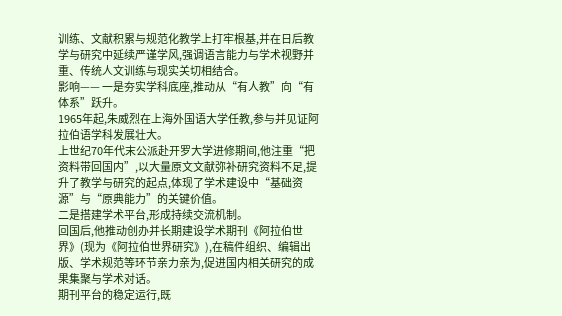训练、文献积累与规范化教学上打牢根基,并在日后教学与研究中延续严谨学风,强调语言能力与学术视野并重、传统人文训练与现实关切相结合。
影响—— 一是夯实学科底座,推动从“有人教”向“有体系”跃升。
1965年起,朱威烈在上海外国语大学任教,参与并见证阿拉伯语学科发展壮大。
上世纪70年代末公派赴开罗大学进修期间,他注重“把资料带回国内”,以大量原文文献弥补研究资料不足,提升了教学与研究的起点,体现了学术建设中“基础资源”与“原典能力”的关键价值。
二是搭建学术平台,形成持续交流机制。
回国后,他推动创办并长期建设学术期刊《阿拉伯世界》(现为《阿拉伯世界研究》),在稿件组织、编辑出版、学术规范等环节亲力亲为,促进国内相关研究的成果集聚与学术对话。
期刊平台的稳定运行,既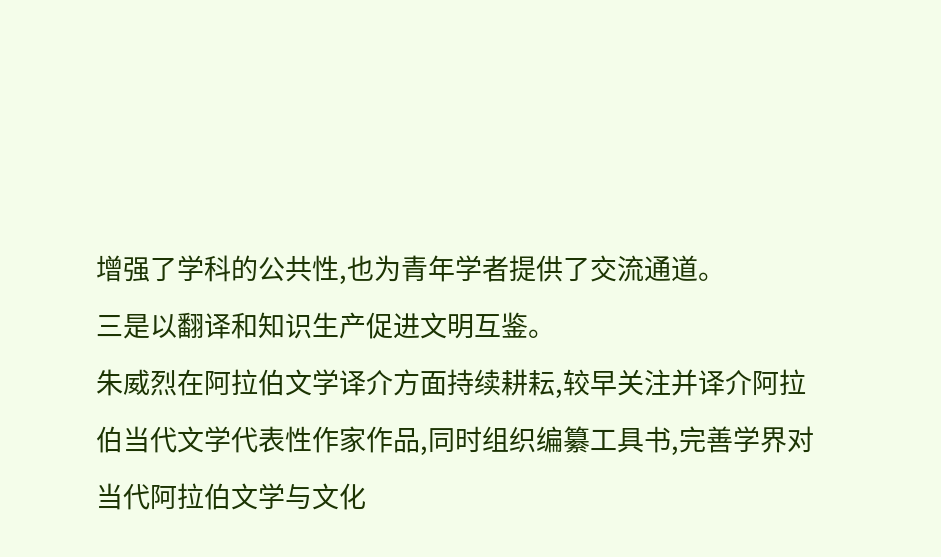增强了学科的公共性,也为青年学者提供了交流通道。
三是以翻译和知识生产促进文明互鉴。
朱威烈在阿拉伯文学译介方面持续耕耘,较早关注并译介阿拉伯当代文学代表性作家作品,同时组织编纂工具书,完善学界对当代阿拉伯文学与文化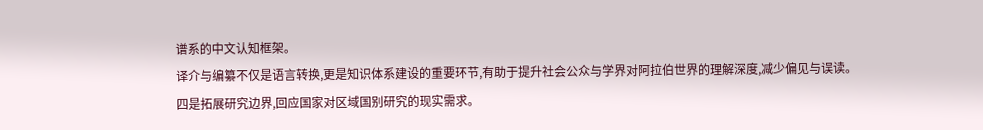谱系的中文认知框架。
译介与编纂不仅是语言转换,更是知识体系建设的重要环节,有助于提升社会公众与学界对阿拉伯世界的理解深度,减少偏见与误读。
四是拓展研究边界,回应国家对区域国别研究的现实需求。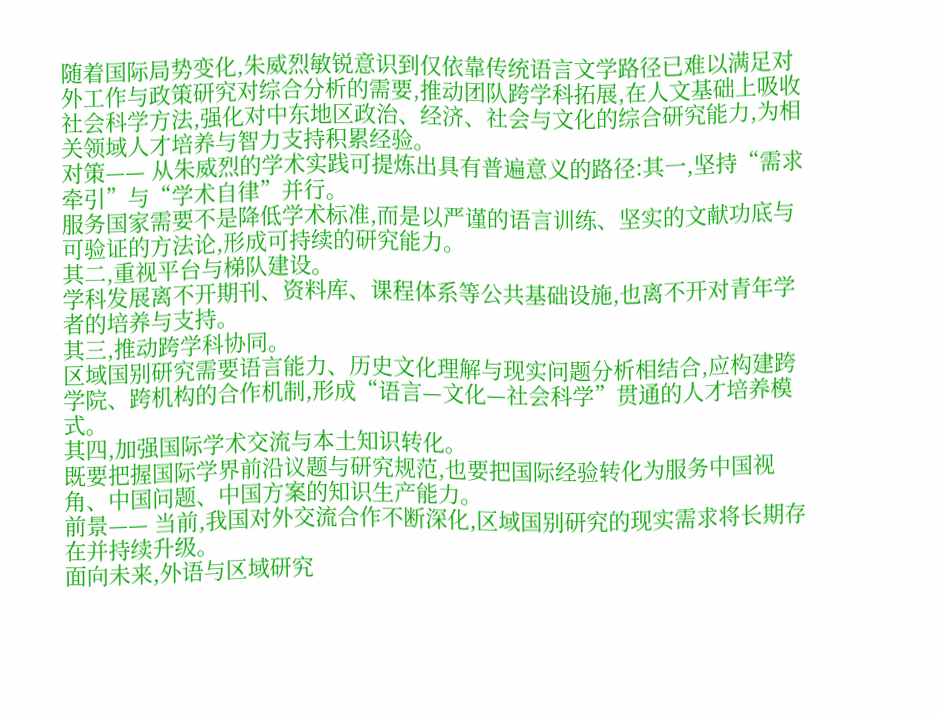随着国际局势变化,朱威烈敏锐意识到仅依靠传统语言文学路径已难以满足对外工作与政策研究对综合分析的需要,推动团队跨学科拓展,在人文基础上吸收社会科学方法,强化对中东地区政治、经济、社会与文化的综合研究能力,为相关领域人才培养与智力支持积累经验。
对策—— 从朱威烈的学术实践可提炼出具有普遍意义的路径:其一,坚持“需求牵引”与“学术自律”并行。
服务国家需要不是降低学术标准,而是以严谨的语言训练、坚实的文献功底与可验证的方法论,形成可持续的研究能力。
其二,重视平台与梯队建设。
学科发展离不开期刊、资料库、课程体系等公共基础设施,也离不开对青年学者的培养与支持。
其三,推动跨学科协同。
区域国别研究需要语言能力、历史文化理解与现实问题分析相结合,应构建跨学院、跨机构的合作机制,形成“语言—文化—社会科学”贯通的人才培养模式。
其四,加强国际学术交流与本土知识转化。
既要把握国际学界前沿议题与研究规范,也要把国际经验转化为服务中国视角、中国问题、中国方案的知识生产能力。
前景—— 当前,我国对外交流合作不断深化,区域国别研究的现实需求将长期存在并持续升级。
面向未来,外语与区域研究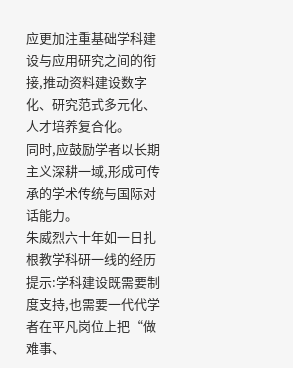应更加注重基础学科建设与应用研究之间的衔接,推动资料建设数字化、研究范式多元化、人才培养复合化。
同时,应鼓励学者以长期主义深耕一域,形成可传承的学术传统与国际对话能力。
朱威烈六十年如一日扎根教学科研一线的经历提示:学科建设既需要制度支持,也需要一代代学者在平凡岗位上把“做难事、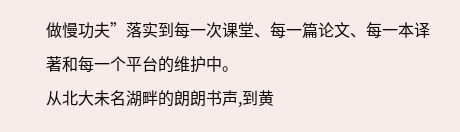做慢功夫”落实到每一次课堂、每一篇论文、每一本译著和每一个平台的维护中。
从北大未名湖畔的朗朗书声,到黄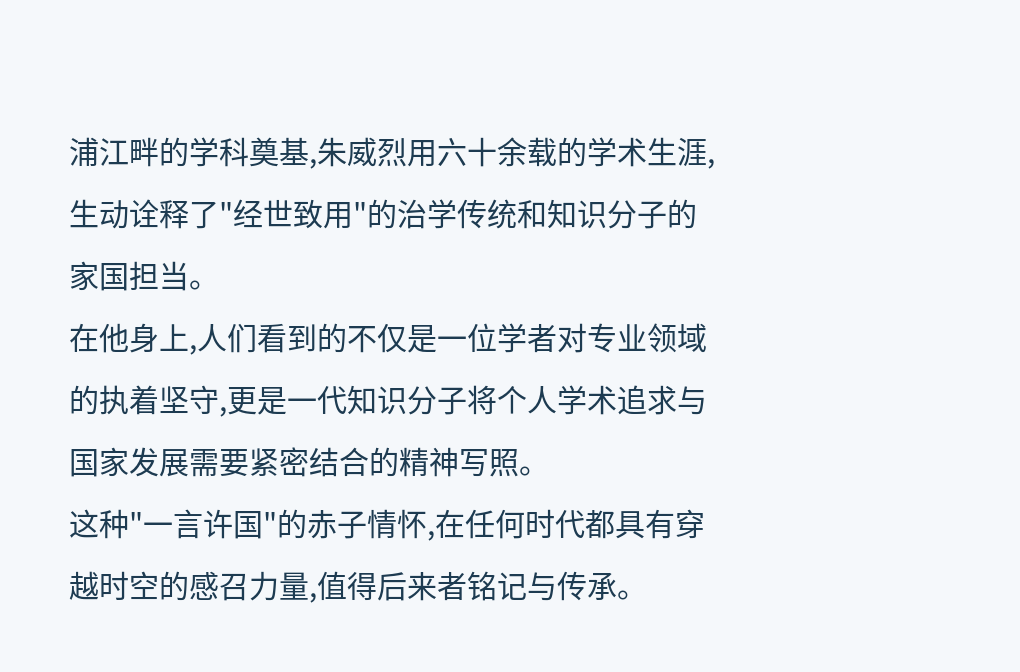浦江畔的学科奠基,朱威烈用六十余载的学术生涯,生动诠释了"经世致用"的治学传统和知识分子的家国担当。
在他身上,人们看到的不仅是一位学者对专业领域的执着坚守,更是一代知识分子将个人学术追求与国家发展需要紧密结合的精神写照。
这种"一言许国"的赤子情怀,在任何时代都具有穿越时空的感召力量,值得后来者铭记与传承。